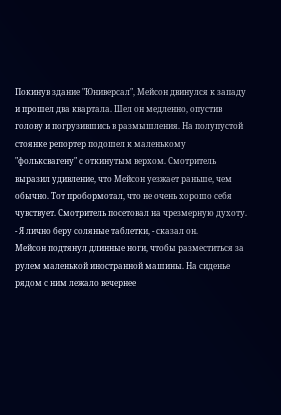Покинув здание "Юниверсал", Мейсон двинулся к западу и прошел два квартала. Шел он медленно, опустив голову и погрузившись в размышления. На полупустой стоянке репортер подошел к маленькому "фольксвагену" с откинутым верхом. Смотритель выразил удивление, что Мейсон уезжает раньше, чем обычно. Тот пробормотал, что не очень хорошо себя чувствует. Смотритель посетовал на чрезмерную духоту.
- Я лично беру соляные таблетки, - сказал он.
Мейсон подтянул длинные ноги, чтобы разместиться за рулем маленькой иностранной машины. На сиденье рядом с ним лежало вечернее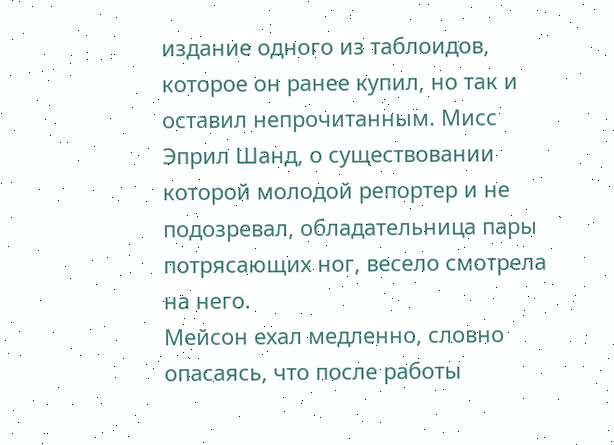издание одного из таблоидов, которое он ранее купил, но так и оставил непрочитанным. Мисс Эприл Шанд, о существовании которой молодой репортер и не подозревал, обладательница пары потрясающих ног, весело смотрела на него.
Мейсон ехал медленно, словно опасаясь, что после работы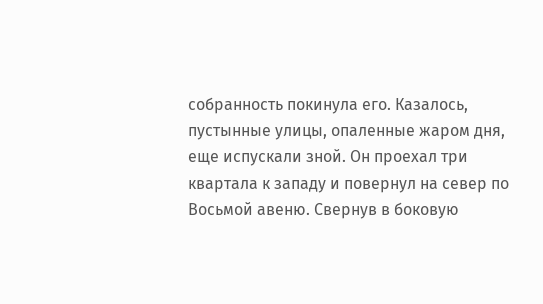собранность покинула его. Казалось, пустынные улицы, опаленные жаром дня, еще испускали зной. Он проехал три квартала к западу и повернул на север по Восьмой авеню. Свернув в боковую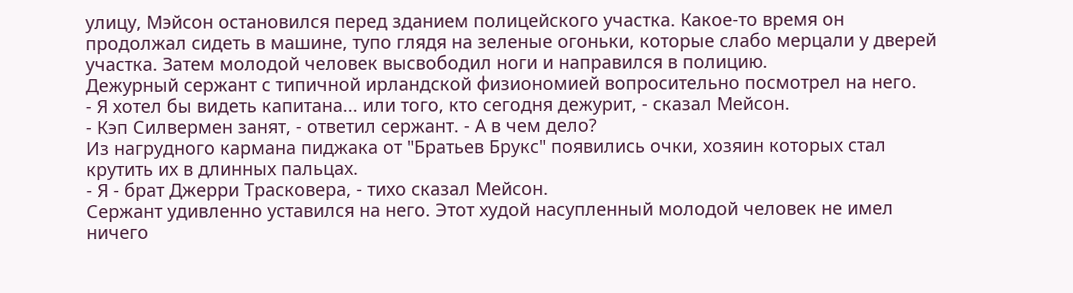улицу, Мэйсон остановился перед зданием полицейского участка. Какое-то время он продолжал сидеть в машине, тупо глядя на зеленые огоньки, которые слабо мерцали у дверей участка. Затем молодой человек высвободил ноги и направился в полицию.
Дежурный сержант с типичной ирландской физиономией вопросительно посмотрел на него.
- Я хотел бы видеть капитана... или того, кто сегодня дежурит, - сказал Мейсон.
- Кэп Силвермен занят, - ответил сержант. - А в чем дело?
Из нагрудного кармана пиджака от "Братьев Брукс" появились очки, хозяин которых стал крутить их в длинных пальцах.
- Я - брат Джерри Трасковера, - тихо сказал Мейсон.
Сержант удивленно уставился на него. Этот худой насупленный молодой человек не имел ничего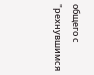общего с "рехнувшимся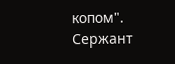копом". Сержант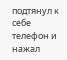подтянул к себе телефон и нажал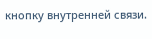кнопку внутренней связи.